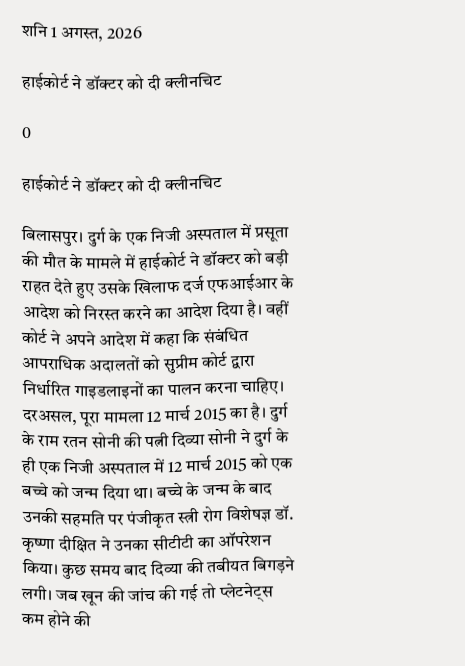शनि 1 अगस्त, 2026

हाईकोर्ट ने डॉक्टर को दी क्लीनचिट

0

हाईकोर्ट ने डॉक्टर को दी क्लीनचिट

बिलासपुर। दुर्ग के एक निजी अस्पताल में प्रसूता की मौत के मामले में हाईकोर्ट ने डॉक्टर को बड़ी राहत देते हुए उसके खिलाफ दर्ज एफआईआर के आदेश को निरस्त करने का आदेश दिया है। वहीं कोर्ट ने अपने आदेश में कहा कि संबंधित आपराधिक अदालतों को सुप्रीम कोर्ट द्वारा निर्धारित गाइडलाइनों का पालन करना चाहिए। दरअसल, पूरा मामला 12 मार्च 2015 का है। दुर्ग के राम रतन सोनी की पत्नी दिव्या सोनी ने दुर्ग के ही एक निजी अस्पताल में 12 मार्च 2015 को एक बच्चे को जन्म दिया था। बच्चे के जन्म के बाद उनकी सहमति पर पंजीकृत स्त्री रोग विशेषज्ञ डॉ. कृष्णा दीक्षित ने उनका सीटीटी का ऑपरेशन किया। कुछ समय बाद दिव्या की तबीयत बिगड़ने लगी। जब खून की जांच की गई तो प्लेटनेट्स कम होने की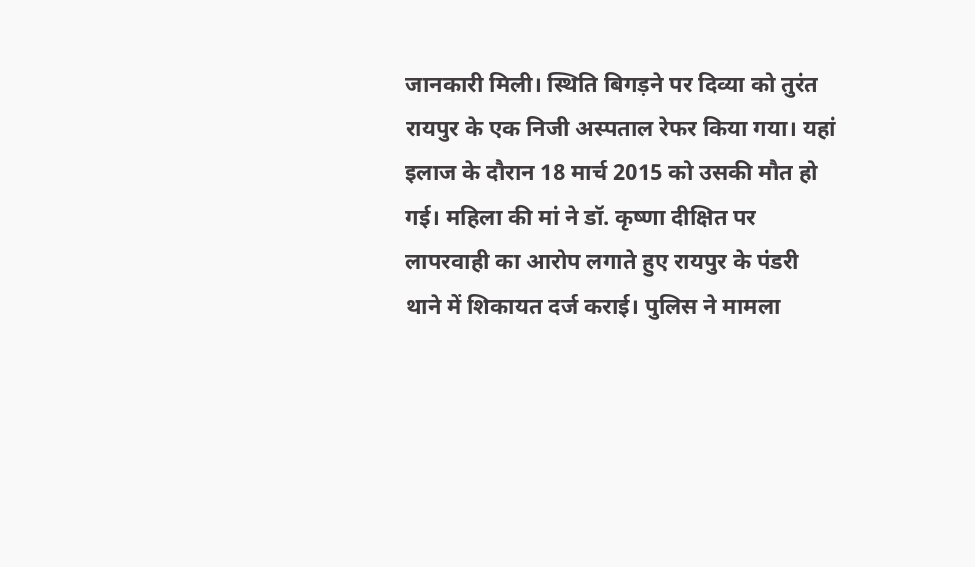जानकारी मिली। स्थिति बिगड़ने पर दिव्या को तुरंत रायपुर के एक निजी अस्पताल रेफर किया गया। यहां इलाज के दौरान 18 मार्च 2015 को उसकी मौत हो गई। महिला की मां ने डॉ. कृष्णा दीक्षित पर लापरवाही का आरोप लगाते हुए रायपुर के पंडरी थाने में शिकायत दर्ज कराई। पुलिस ने मामला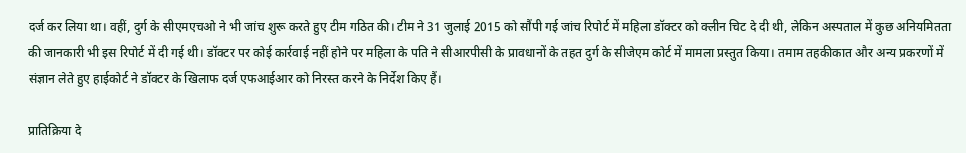दर्ज कर लिया था। वहीं, दुर्ग के सीएमएचओ ने भी जांच शुरू करते हुए टीम गठित की। टीम ने 31 जुलाई 2015 को सौंपी गई जांच रिपोर्ट में महिला डॉक्टर को क्लीन चिट दे दी थी, लेकिन अस्पताल में कुछ अनियमितता की जानकारी भी इस रिपोर्ट में दी गई थी। डॉक्टर पर कोई कार्रवाई नहीं होने पर महिला के पति ने सीआरपीसी के प्रावधानों के तहत दुर्ग के सीजेएम कोर्ट में मामला प्रस्तुत किया। तमाम तहकीकात और अन्य प्रकरणों में संज्ञान लेते हुए हाईकोर्ट ने डॉक्टर के खिलाफ दर्ज एफआईआर को निरस्त करने के निर्देश किए हैं।

प्रातिक्रिया दे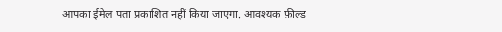आपका ईमेल पता प्रकाशित नहीं किया जाएगा. आवश्यक फ़ील्ड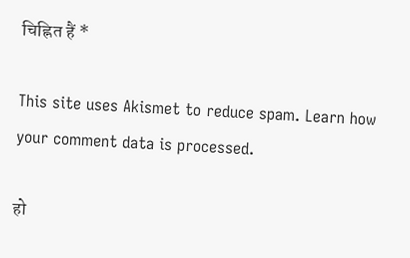चिह्नित हैं *

This site uses Akismet to reduce spam. Learn how your comment data is processed.

हो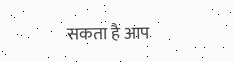सकता है आप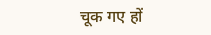चूक गए हों